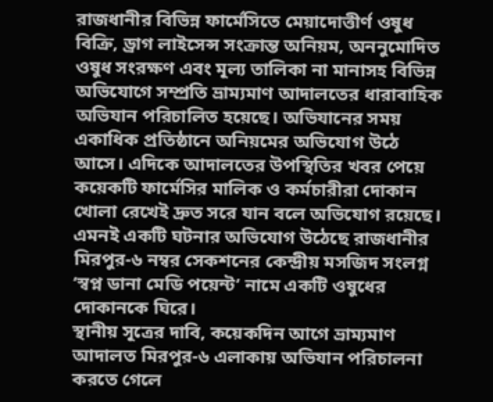রাজধানীর বিভিন্ন ফার্মেসিতে মেয়াদোত্তীর্ণ ওষুধ বিক্রি, ড্রাগ লাইসেন্স সংক্রান্ত অনিয়ম, অননুমোদিত ওষুধ সংরক্ষণ এবং মূল্য তালিকা না মানাসহ বিভিন্ন অভিযোগে সম্প্রতি ভ্রাম্যমাণ আদালতের ধারাবাহিক অভিযান পরিচালিত হয়েছে। অভিযানের সময় একাধিক প্রতিষ্ঠানে অনিয়মের অভিযোগ উঠে আসে। এদিকে আদালতের উপস্থিতির খবর পেয়ে কয়েকটি ফার্মেসির মালিক ও কর্মচারীরা দোকান খোলা রেখেই দ্রুত সরে যান বলে অভিযোগ রয়েছে।
এমনই একটি ঘটনার অভিযোগ উঠেছে রাজধানীর মিরপুর-৬ নম্বর সেকশনের কেন্দ্রীয় মসজিদ সংলগ্ন ‘স্বপ্ন ডানা মেডি পয়েন্ট’ নামে একটি ওষুধের দোকানকে ঘিরে।
স্থানীয় সূত্রের দাবি, কয়েকদিন আগে ভ্রাম্যমাণ আদালত মিরপুর-৬ এলাকায় অভিযান পরিচালনা করতে গেলে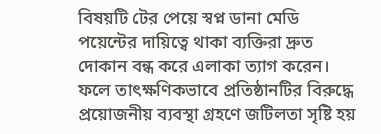বিষয়টি টের পেয়ে স্বপ্ন ডানা মেডি পয়েন্টের দায়িত্বে থাকা ব্যক্তিরা দ্রুত দোকান বন্ধ করে এলাকা ত্যাগ করেন। ফলে তাৎক্ষণিকভাবে প্রতিষ্ঠানটির বিরুদ্ধে প্রয়োজনীয় ব্যবস্থা গ্রহণে জটিলতা সৃষ্টি হয়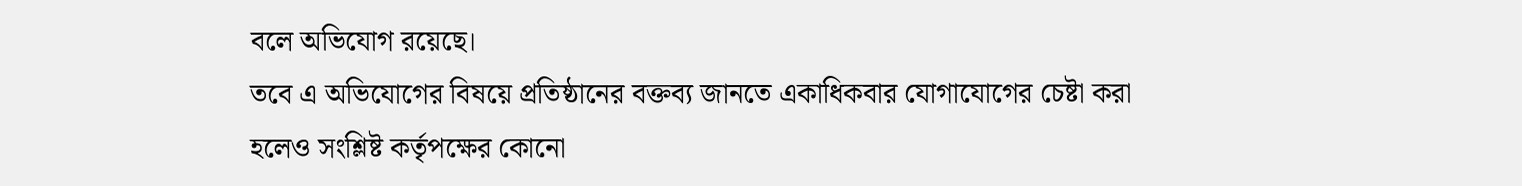বলে অভিযোগ রয়েছে।
তবে এ অভিযোগের বিষয়ে প্রতিষ্ঠানের বক্তব্য জানতে একাধিকবার যোগাযোগের চেষ্টা করা হলেও সংশ্লিষ্ট কর্তৃপক্ষের কোনো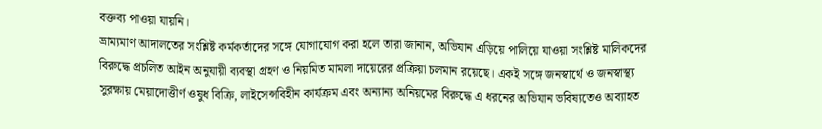বক্তব্য পাওয়া যায়নি।
ভ্রাম্যমাণ আদালতের সংশ্লিষ্ট কর্মকর্তাদের সঙ্গে যোগাযোগ করা হলে তারা জানান, অভিযান এড়িয়ে পালিয়ে যাওয়া সংশ্লিষ্ট মালিকদের বিরুদ্ধে প্রচলিত আইন অনুযায়ী ব্যবস্থা গ্রহণ ও নিয়মিত মামলা দায়েরের প্রক্রিয়া চলমান রয়েছে। একই সঙ্গে জনস্বার্থে ও জনস্বাস্থ্য সুরক্ষায় মেয়াদোত্তীর্ণ ওষুধ বিক্রি, লাইসেন্সবিহীন কার্যক্রম এবং অন্যান্য অনিয়মের বিরুদ্ধে এ ধরনের অভিযান ভবিষ্যতেও অব্যাহত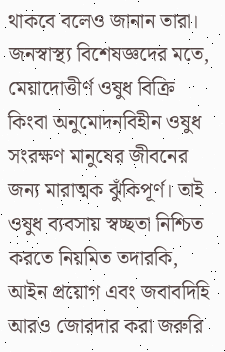থাকবে বলেও জানান তারা।
জনস্বাস্থ্য বিশেষজ্ঞদের মতে, মেয়াদোত্তীর্ণ ওষুধ বিক্রি কিংবা অনুমোদনবিহীন ওষুধ সংরক্ষণ মানুষের জীবনের জন্য মারাত্মক ঝুঁকিপূর্ণ। তাই ওষুধ ব্যবসায় স্বচ্ছতা নিশ্চিত করতে নিয়মিত তদারকি, আইন প্রয়োগ এবং জবাবদিহি আরও জোরদার করা জরুরি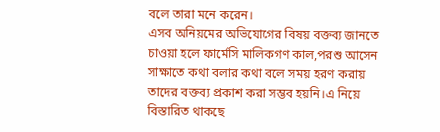বলে তারা মনে করেন।
এসব অনিয়মের অভিযোগের বিষয় বক্তব্য জানতে চাওয়া হলে ফার্মেসি মালিকগণ কাল,পরশু আসেন সাক্ষাতে কথা বলার কথা বলে সময় হরণ করায় তাদের বক্তব্য প্রকাশ করা সম্ভব হয়নি।এ নিয়ে বিস্তারিত থাকছে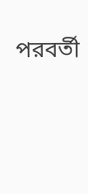পরবর্তী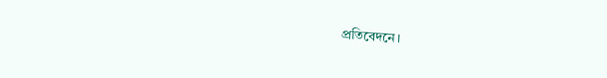প্রতিবেদনে।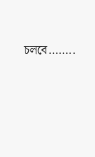চলবে……..